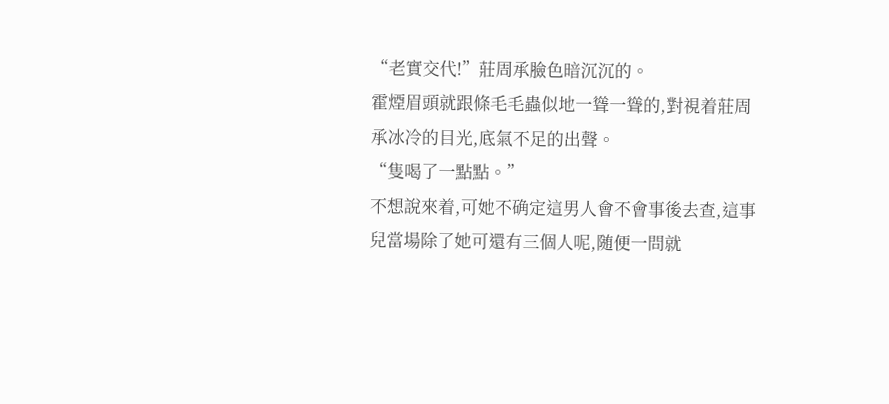“老實交代!”莊周承臉色暗沉沉的。
霍煙眉頭就跟條毛毛蟲似地一聳一聳的,對視着莊周承冰冷的目光,底氣不足的出聲。
“隻喝了一點點。”
不想說來着,可她不确定這男人會不會事後去查,這事兒當場除了她可還有三個人呢,随便一問就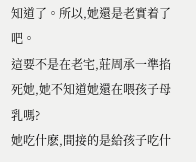知道了。所以,她還是老實着了吧。
這要不是在老宅,莊周承一準掐死她,她不知道她還在喂孩子母乳嗎?
她吃什麽,間接的是給孩子吃什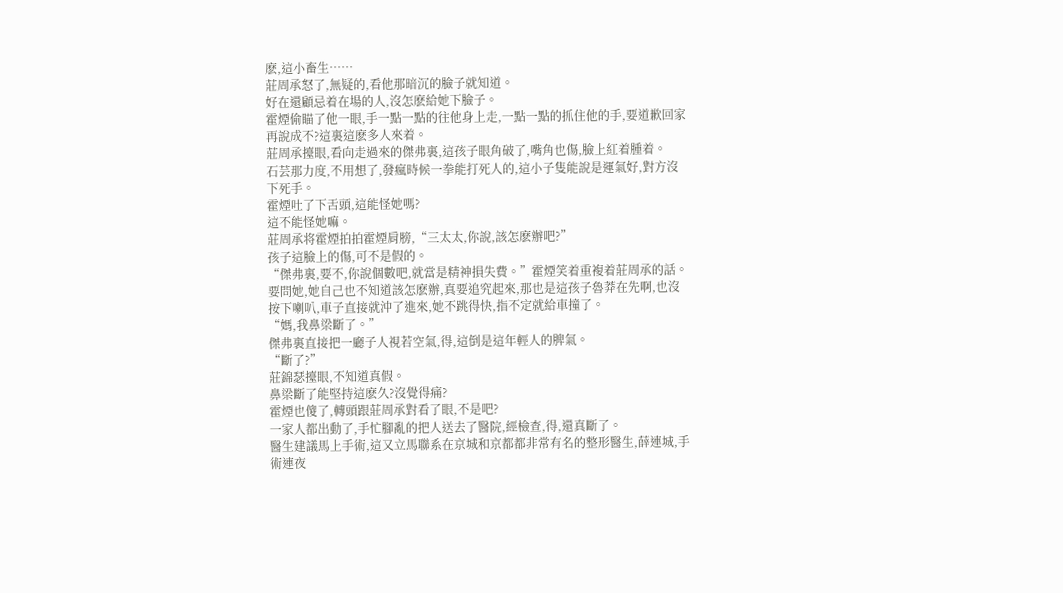麽,這小畜生……
莊周承怒了,無疑的,看他那暗沉的臉子就知道。
好在還顧忌着在場的人,沒怎麽給她下臉子。
霍煙偷瞄了他一眼,手一點一點的往他身上走,一點一點的抓住他的手,要道歉回家再說成不?這裏這麽多人來着。
莊周承擡眼,看向走過來的傑弗裏,這孩子眼角破了,嘴角也傷,臉上紅着腫着。
石芸那力度,不用想了,發瘋時候一拳能打死人的,這小子隻能說是運氣好,對方沒下死手。
霍煙吐了下舌頭,這能怪她嗎?
這不能怪她嘛。
莊周承将霍煙拍拍霍煙肩膀,“三太太,你說,該怎麽辦吧?”
孩子這臉上的傷,可不是假的。
“傑弗裏,要不,你說個數吧,就當是精神損失費。”霍煙笑着重複着莊周承的話。
要問她,她自己也不知道該怎麽辦,真要追究起來,那也是這孩子魯莽在先啊,也沒按下喇叭,車子直接就沖了進來,她不跳得快,指不定就給車撞了。
“媽,我鼻梁斷了。”
傑弗裏直接把一廳子人視若空氣,得,這倒是這年輕人的脾氣。
“斷了?”
莊錦瑟擡眼,不知道真假。
鼻梁斷了能堅持這麽久?沒覺得痛?
霍煙也傻了,轉頭跟莊周承對看了眼,不是吧?
一家人都出動了,手忙腳亂的把人送去了醫院,經檢查,得,還真斷了。
醫生建議馬上手術,這又立馬聯系在京城和京都都非常有名的整形醫生,薛連城,手術連夜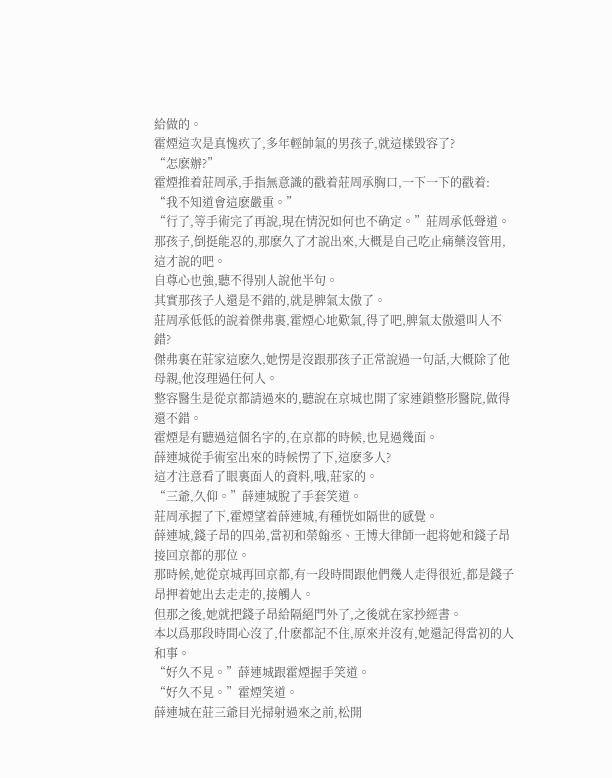給做的。
霍煙這次是真愧疚了,多年輕帥氣的男孩子,就這樣毀容了?
“怎麽辦?”
霍煙推着莊周承,手指無意識的戳着莊周承胸口,一下一下的戳着:
“我不知道會這麽嚴重。”
“行了,等手術完了再說,現在情況如何也不确定。”莊周承低聲道。
那孩子,倒挺能忍的,那麽久了才說出來,大概是自己吃止痛藥沒管用,這才說的吧。
自尊心也強,聽不得别人說他半句。
其實那孩子人還是不錯的,就是脾氣太傲了。
莊周承低低的說着傑弗裏,霍煙心地歎氣,得了吧,脾氣太傲還叫人不錯?
傑弗裏在莊家這麽久,她愣是沒跟那孩子正常說過一句話,大概除了他母親,他沒理過任何人。
整容醫生是從京都請過來的,聽說在京城也開了家連鎖整形醫院,做得還不錯。
霍煙是有聽過這個名字的,在京都的時候,也見過幾面。
薛連城從手術室出來的時候愣了下,這麽多人?
這才注意看了眼裏面人的資料,哦,莊家的。
“三爺,久仰。”薛連城脫了手套笑道。
莊周承握了下,霍煙望着薛連城,有種恍如隔世的感覺。
薛連城,錢子昂的四弟,當初和榮翰丞、王博大律師一起将她和錢子昂接回京都的那位。
那時候,她從京城再回京都,有一段時間跟他們幾人走得很近,都是錢子昂押着她出去走走的,接觸人。
但那之後,她就把錢子昂給隔絕門外了,之後就在家抄經書。
本以爲那段時間心沒了,什麽都記不住,原來并沒有,她還記得當初的人和事。
“好久不見。”薛連城跟霍煙握手笑道。
“好久不見。”霍煙笑道。
薛連城在莊三爺目光掃射過來之前,松開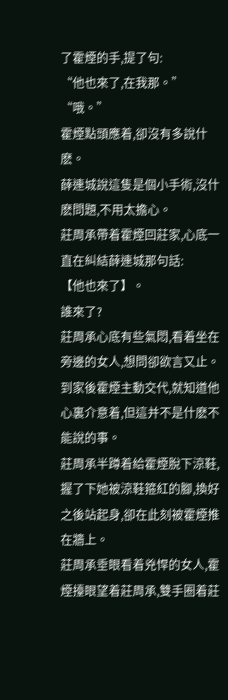了霍煙的手,提了句:
“他也來了,在我那。”
“哦。”
霍煙點頭應着,卻沒有多說什麽。
薛連城說這隻是個小手術,沒什麽問題,不用太擔心。
莊周承帶着霍煙回莊家,心底一直在糾結薛連城那句話:
【他也來了】。
誰來了?
莊周承心底有些氣悶,看着坐在旁邊的女人,想問卻欲言又止。
到家後霍煙主動交代,就知道他心裏介意着,但這并不是什麽不能說的事。
莊周承半蹲着給霍煙脫下涼鞋,握了下她被涼鞋箍紅的腳,換好之後站起身,卻在此刻被霍煙推在牆上。
莊周承垂眼看着兇悍的女人,霍煙擡眼望着莊周承,雙手圈着莊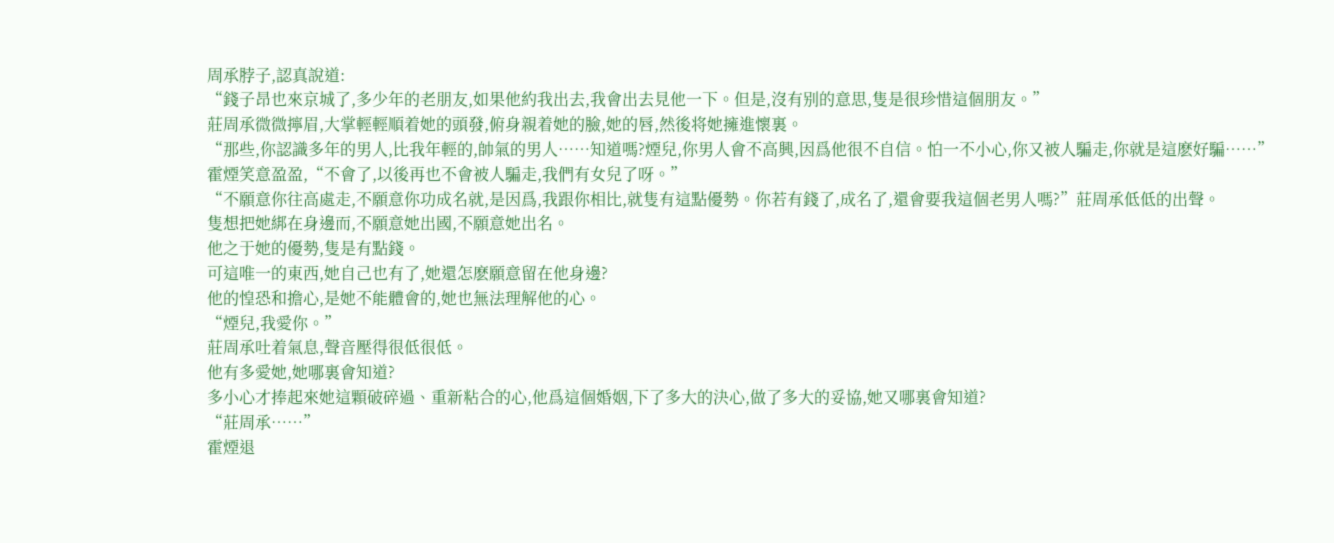周承脖子,認真說道:
“錢子昂也來京城了,多少年的老朋友,如果他約我出去,我會出去見他一下。但是,沒有别的意思,隻是很珍惜這個朋友。”
莊周承微微擰眉,大掌輕輕順着她的頭發,俯身親着她的臉,她的唇,然後将她擁進懷裏。
“那些,你認識多年的男人,比我年輕的,帥氣的男人……知道嗎?煙兒,你男人會不高興,因爲他很不自信。怕一不小心,你又被人騙走,你就是這麽好騙……”
霍煙笑意盈盈,“不會了,以後再也不會被人騙走,我們有女兒了呀。”
“不願意你往高處走,不願意你功成名就,是因爲,我跟你相比,就隻有這點優勢。你若有錢了,成名了,還會要我這個老男人嗎?”莊周承低低的出聲。
隻想把她綁在身邊而,不願意她出國,不願意她出名。
他之于她的優勢,隻是有點錢。
可這唯一的東西,她自己也有了,她還怎麽願意留在他身邊?
他的惶恐和擔心,是她不能體會的,她也無法理解他的心。
“煙兒,我愛你。”
莊周承吐着氣息,聲音壓得很低很低。
他有多愛她,她哪裏會知道?
多小心才捧起來她這顆破碎過、重新粘合的心,他爲這個婚姻,下了多大的決心,做了多大的妥協,她又哪裏會知道?
“莊周承……”
霍煙退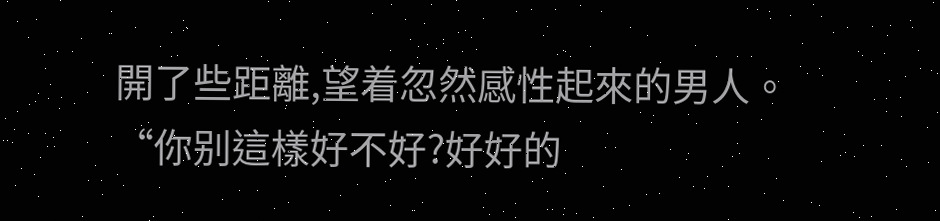開了些距離,望着忽然感性起來的男人。
“你别這樣好不好?好好的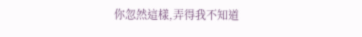你忽然這樣,弄得我不知道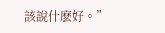該說什麽好。”